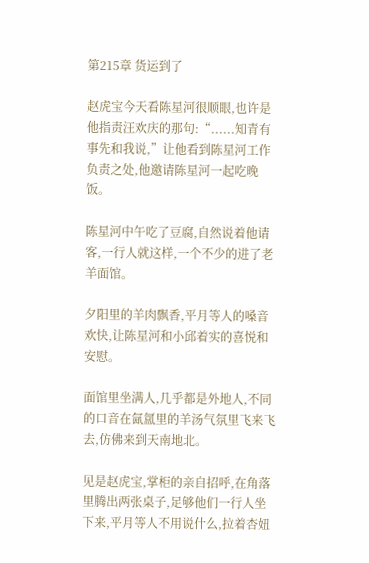第215章 货运到了

赵虎宝今天看陈星河很顺眼,也许是他指责汪欢庆的那句:“......知青有事先和我说,”让他看到陈星河工作负责之处,他邀请陈星河一起吃晚饭。

陈星河中午吃了豆腐,自然说着他请客,一行人就这样,一个不少的进了老羊面馆。

夕阳里的羊肉飘香,平月等人的嗓音欢快,让陈星河和小邱着实的喜悦和安慰。

面馆里坐满人,几乎都是外地人,不同的口音在氤氲里的羊汤气氛里飞来飞去,仿佛来到天南地北。

见是赵虎宝,掌柜的亲自招呼,在角落里腾出两张桌子,足够他们一行人坐下来,平月等人不用说什么,拉着杏妞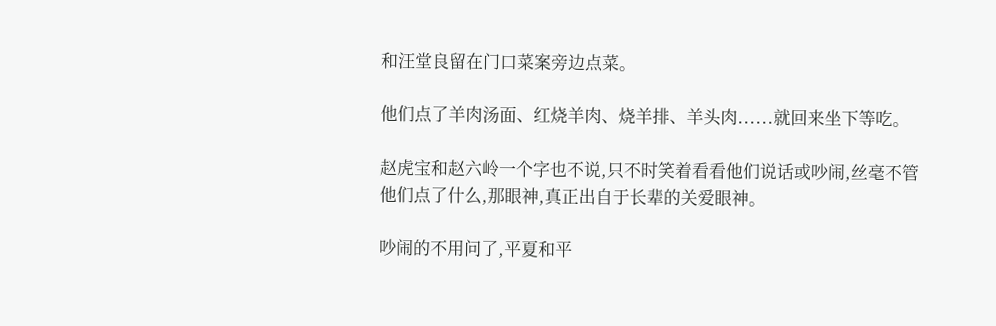和汪堂良留在门口菜案旁边点菜。

他们点了羊肉汤面、红烧羊肉、烧羊排、羊头肉......就回来坐下等吃。

赵虎宝和赵六岭一个字也不说,只不时笑着看看他们说话或吵闹,丝毫不管他们点了什么,那眼神,真正出自于长辈的关爱眼神。

吵闹的不用问了,平夏和平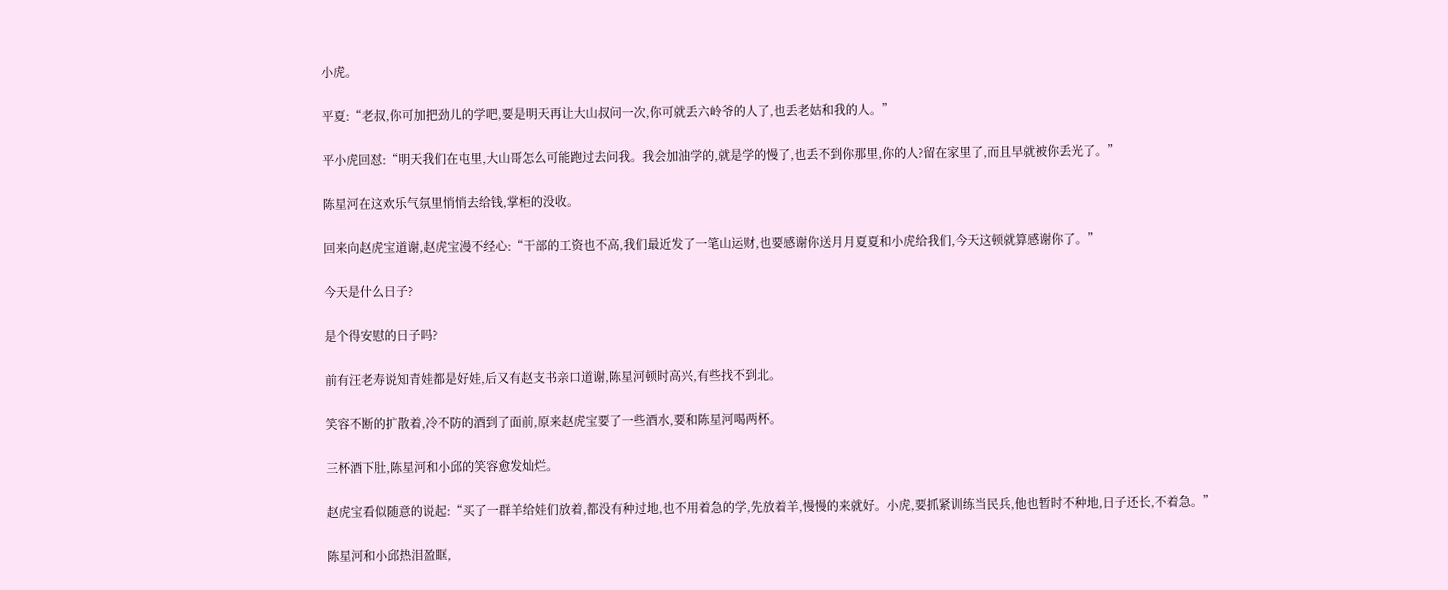小虎。

平夏:“老叔,你可加把劲儿的学吧,要是明天再让大山叔问一次,你可就丢六岭爷的人了,也丢老姑和我的人。”

平小虎回怼:“明天我们在屯里,大山哥怎么可能跑过去问我。我会加油学的,就是学的慢了,也丢不到你那里,你的人?留在家里了,而且早就被你丢光了。”

陈星河在这欢乐气氛里悄悄去给钱,掌柜的没收。

回来向赵虎宝道谢,赵虎宝漫不经心:“干部的工资也不高,我们最近发了一笔山运财,也要感谢你送月月夏夏和小虎给我们,今天这顿就算感谢你了。”

今天是什么日子?

是个得安慰的日子吗?

前有汪老寿说知青娃都是好娃,后又有赵支书亲口道谢,陈星河顿时高兴,有些找不到北。

笑容不断的扩散着,冷不防的酒到了面前,原来赵虎宝要了一些酒水,要和陈星河喝两杯。

三杯酒下肚,陈星河和小邱的笑容愈发灿烂。

赵虎宝看似随意的说起:“买了一群羊给娃们放着,都没有种过地,也不用着急的学,先放着羊,慢慢的来就好。小虎,要抓紧训练当民兵,他也暂时不种地,日子还长,不着急。”

陈星河和小邱热泪盈眶,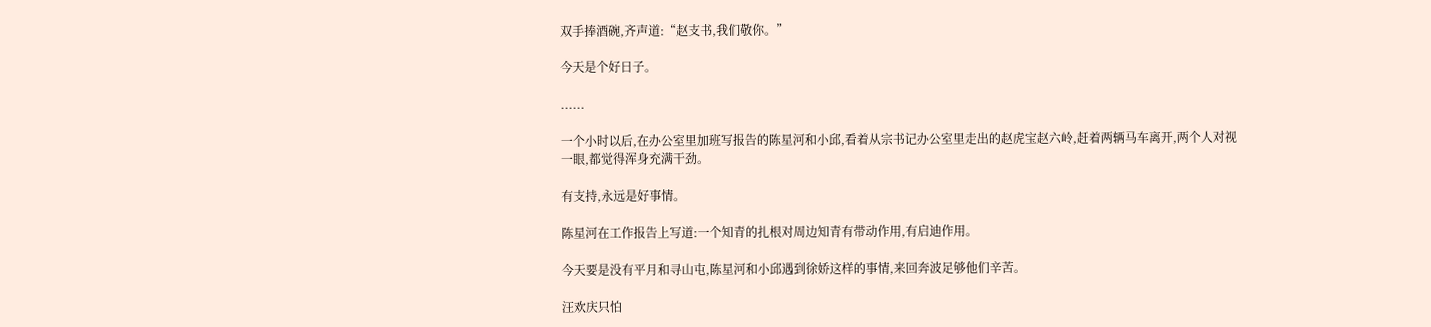双手捧酒碗,齐声道:“赵支书,我们敬你。”

今天是个好日子。

......

一个小时以后,在办公室里加班写报告的陈星河和小邱,看着从宗书记办公室里走出的赵虎宝赵六岭,赶着两辆马车离开,两个人对视一眼,都觉得浑身充满干劲。

有支持,永远是好事情。

陈星河在工作报告上写道:一个知青的扎根对周边知青有带动作用,有启迪作用。

今天要是没有平月和寻山屯,陈星河和小邱遇到徐娇这样的事情,来回奔波足够他们辛苦。

汪欢庆只怕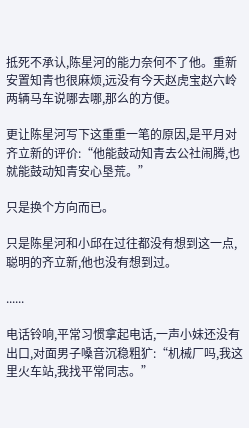抵死不承认,陈星河的能力奈何不了他。重新安置知青也很麻烦,远没有今天赵虎宝赵六岭两辆马车说哪去哪,那么的方便。

更让陈星河写下这重重一笔的原因,是平月对齐立新的评价:“他能鼓动知青去公社闹腾,也就能鼓动知青安心垦荒。”

只是换个方向而已。

只是陈星河和小邱在过往都没有想到这一点,聪明的齐立新,他也没有想到过。

......

电话铃响,平常习惯拿起电话,一声小妹还没有出口,对面男子嗓音沉稳粗犷:“机械厂吗,我这里火车站,我找平常同志。”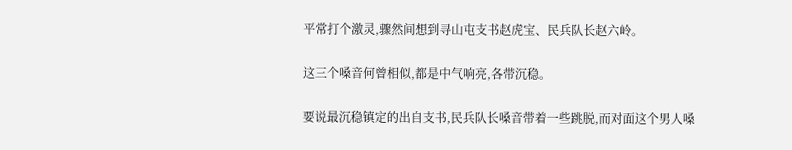平常打个激灵,骤然间想到寻山屯支书赵虎宝、民兵队长赵六岭。

这三个嗓音何曾相似,都是中气响亮,各带沉稳。

要说最沉稳镇定的出自支书,民兵队长嗓音带着一些跳脱,而对面这个男人嗓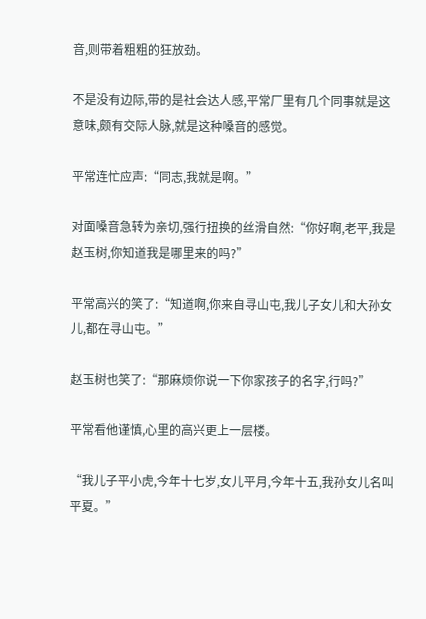音,则带着粗粗的狂放劲。

不是没有边际,带的是社会达人感,平常厂里有几个同事就是这意味,颇有交际人脉,就是这种嗓音的感觉。

平常连忙应声:“同志,我就是啊。”

对面嗓音急转为亲切,强行扭换的丝滑自然:“你好啊,老平,我是赵玉树,你知道我是哪里来的吗?”

平常高兴的笑了:“知道啊,你来自寻山屯,我儿子女儿和大孙女儿,都在寻山屯。”

赵玉树也笑了:“那麻烦你说一下你家孩子的名字,行吗?”

平常看他谨慎,心里的高兴更上一层楼。

“我儿子平小虎,今年十七岁,女儿平月,今年十五,我孙女儿名叫平夏。”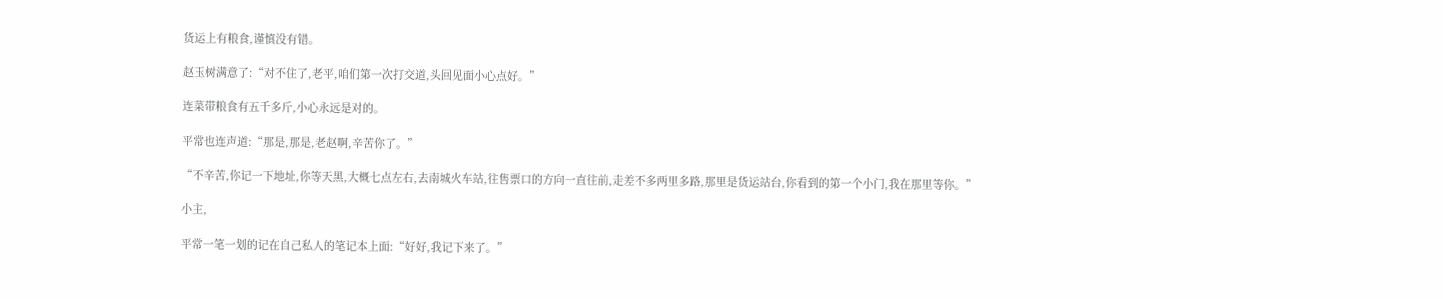货运上有粮食,谨慎没有错。

赵玉树满意了:“对不住了,老平,咱们第一次打交道,头回见面小心点好。”

连菜带粮食有五千多斤,小心永远是对的。

平常也连声道:“那是,那是,老赵啊,辛苦你了。”

“不辛苦,你记一下地址,你等天黑,大概七点左右,去南城火车站,往售票口的方向一直往前,走差不多两里多路,那里是货运站台,你看到的第一个小门,我在那里等你。”

小主,

平常一笔一划的记在自己私人的笔记本上面:“好好,我记下来了。”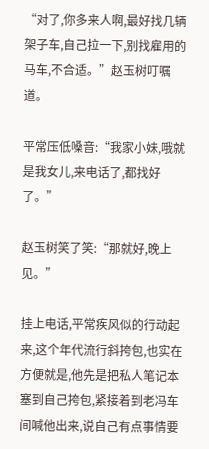“对了,你多来人啊,最好找几辆架子车,自己拉一下,别找雇用的马车,不合适。”赵玉树叮嘱道。

平常压低嗓音:“我家小妹,哦就是我女儿,来电话了,都找好了。”

赵玉树笑了笑:“那就好,晚上见。”

挂上电话,平常疾风似的行动起来,这个年代流行斜挎包,也实在方便就是,他先是把私人笔记本塞到自己挎包,紧接着到老冯车间喊他出来,说自己有点事情要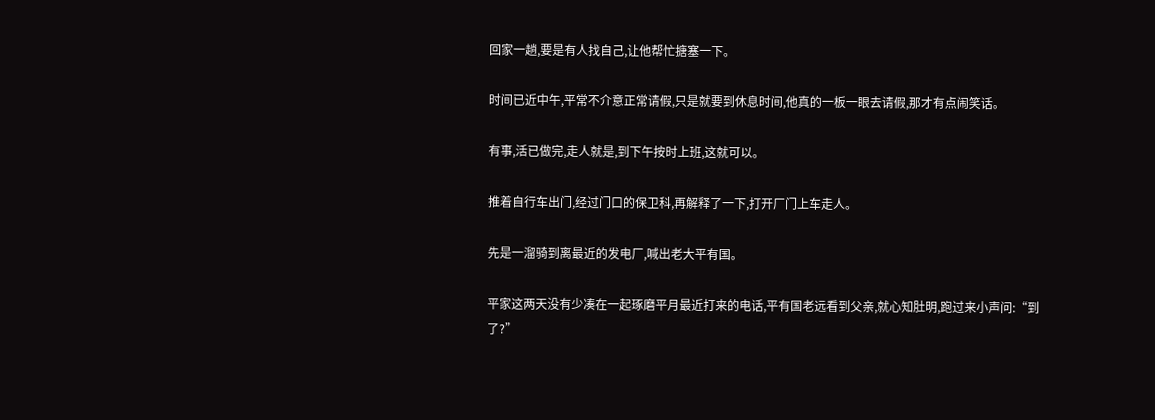回家一趟,要是有人找自己,让他帮忙搪塞一下。

时间已近中午,平常不介意正常请假,只是就要到休息时间,他真的一板一眼去请假,那才有点闹笑话。

有事,活已做完,走人就是,到下午按时上班,这就可以。

推着自行车出门,经过门口的保卫科,再解释了一下,打开厂门上车走人。

先是一溜骑到离最近的发电厂,喊出老大平有国。

平家这两天没有少凑在一起琢磨平月最近打来的电话,平有国老远看到父亲,就心知肚明,跑过来小声问:“到了?”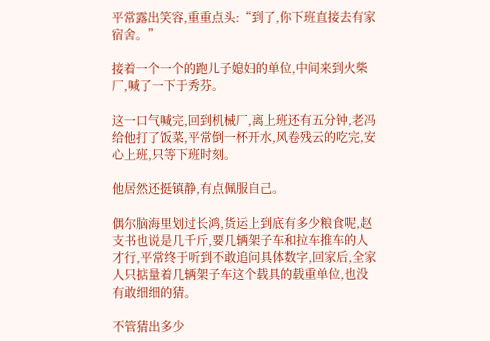平常露出笑容,重重点头:“到了,你下班直接去有家宿舍。”

接着一个一个的跑儿子媳妇的单位,中间来到火柴厂,喊了一下于秀芬。

这一口气喊完,回到机械厂,离上班还有五分钟,老冯给他打了饭菜,平常倒一杯开水,风卷残云的吃完,安心上班,只等下班时刻。

他居然还挺镇静,有点佩服自己。

偶尔脑海里划过长鸿,货运上到底有多少粮食呢,赵支书也说是几千斤,要几辆架子车和拉车推车的人才行,平常终于听到不敢追问具体数字,回家后,全家人只掂量着几辆架子车这个载具的载重单位,也没有敢细细的猜。

不管猜出多少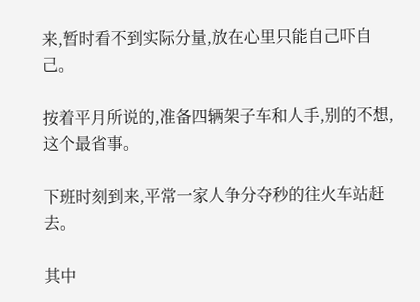来,暂时看不到实际分量,放在心里只能自己吓自己。

按着平月所说的,准备四辆架子车和人手,别的不想,这个最省事。

下班时刻到来,平常一家人争分夺秒的往火车站赶去。

其中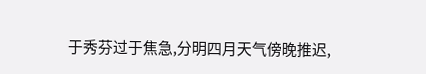于秀芬过于焦急,分明四月天气傍晚推迟,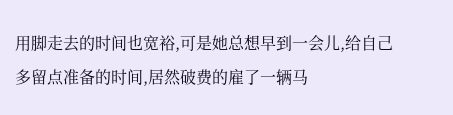用脚走去的时间也宽裕,可是她总想早到一会儿,给自己多留点准备的时间,居然破费的雇了一辆马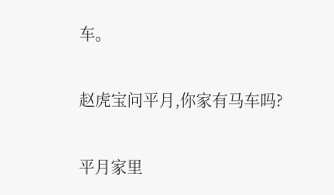车。

赵虎宝问平月,你家有马车吗?

平月家里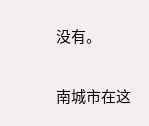没有。

南城市在这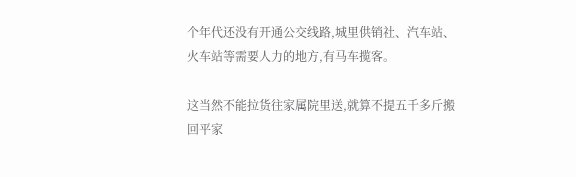个年代还没有开通公交线路,城里供销社、汽车站、火车站等需要人力的地方,有马车揽客。

这当然不能拉货往家属院里送,就算不提五千多斤搬回平家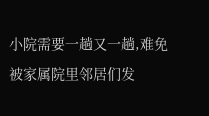小院需要一趟又一趟,难免被家属院里邻居们发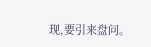现,要引来盘问。